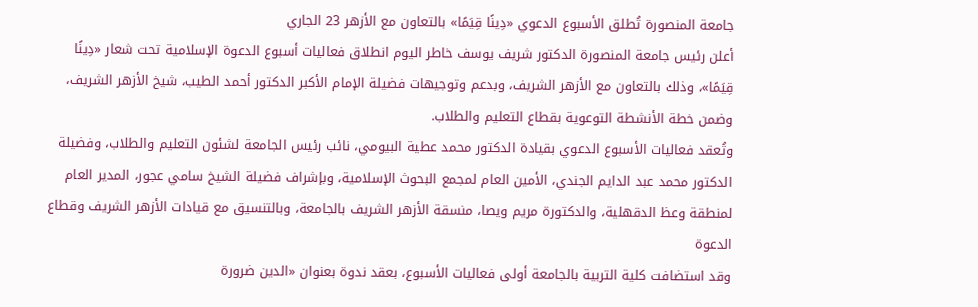جامعة المنصورة تُطلق الأسبوع الدعوي «دِينًا قِيَمًا» بالتعاون مع الأزهر 23 الجاري
أعلن رئيس جامعة المنصورة الدكتور شريف يوسف خاطر اليوم انطلاق فعاليات أسبوع الدعوة الإسلامية تحت شعار «دِينًا قِيَمًا»، وذلك بالتعاون مع الأزهر الشريف، وبدعم وتوجيهات فضيلة الإمام الأكبر الدكتور أحمد الطيب، شيخ الأزهر الشريف، وضمن خطة الأنشطة التوعوية بقطاع التعليم والطلاب.
وتُعقد فعاليات الأسبوع الدعوي بقيادة الدكتور محمد عطية البيومي، نائب رئيس الجامعة لشئون التعليم والطلاب، وفضيلة الدكتور محمد عبد الدايم الجندي، الأمين العام لمجمع البحوث الإسلامية، وبإشراف فضيلة الشيخ سامي عجور، المدير العام لمنطقة وعظ الدقهلية، والدكتورة مريم ويصا، منسقة الأزهر الشريف بالجامعة، وبالتنسيق مع قيادات الأزهر الشريف وقطاع الدعوة
وقد استضافت كلية التربية بالجامعة أولى فعاليات الأسبوع، بعقد ندوة بعنوان «الدين ضرورة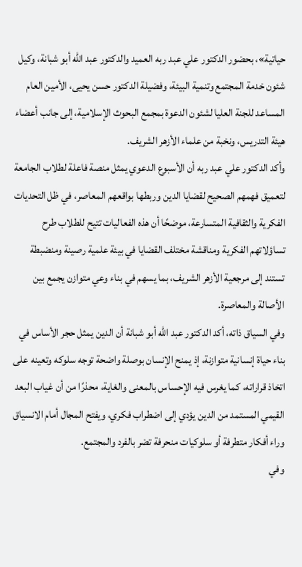حياتية»، بحضور الدكتور علي عبد ربه العميد والدكتور عبد الله أبو شبانة، وكيل شئون خدمة المجتمع وتنمية البيئة، وفضيلة الدكتور حسن يحيى، الأمين العام المساعد للجنة العليا لشئون الدعوة بمجمع البحوث الإسلامية، إلى جانب أعضاء هيئة التدريس، ونخبة من علماء الأزهر الشريف.
وأكد الدكتور علي عبد ربه أن الأسبوع الدعوي يمثل منصة فاعلة لطلاب الجامعة لتعميق فهمهم الصحيح لقضايا الدين وربطها بواقعهم المعاصر، في ظل التحديات الفكرية والثقافية المتسارعة، موضحًا أن هذه الفعاليات تتيح للطلاب طرح تساؤلاتهم الفكرية ومناقشة مختلف القضايا في بيئة علمية رصينة ومنضبطة تستند إلى مرجعية الأزهر الشريف، بما يسهم في بناء وعي متوازن يجمع بين الأصالة والمعاصرة.
وفي السياق ذاته، أكد الدكتور عبد الله أبو شبانة أن الدين يمثل حجر الأساس في بناء حياة إنسانية متوازنة، إذ يمنح الإنسان بوصلة واضحة توجه سلوكه وتعينه على اتخاذ قراراته، كما يغرس فيه الإحساس بالمعنى والغاية، محذرًا من أن غياب البعد القيمي المستمد من الدين يؤدي إلى اضطراب فكري، ويفتح المجال أمام الانسياق وراء أفكار متطرفة أو سلوكيات منحرفة تضر بالفرد والمجتمع.
وفي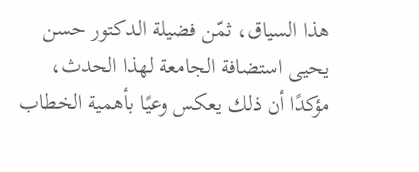هذا السياق، ثمّن فضيلة الدكتور حسن يحيى استضافة الجامعة لهذا الحدث، مؤكدًا أن ذلك يعكس وعيًا بأهمية الخطاب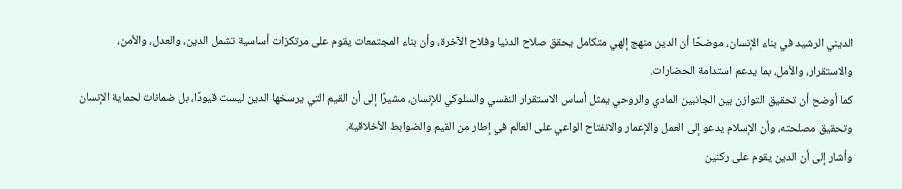الديني الرشيد في بناء الإنسان، موضحًا أن الدين منهج إلهي متكامل يحقق صلاح الدنيا وفلاح الآخرة، وأن بناء المجتمعات يقوم على مرتكزات أساسية تشمل الدين، والعدل، والأمن، والاستقرار، والأمل، بما يدعم استدامة الحضارات.
كما أوضح أن تحقيق التوازن بين الجانبين المادي والروحي يمثل أساس الاستقرار النفسي والسلوكي للإنسان، مشيرًا إلى أن القيم التي يرسخها الدين ليست قيودًا، بل ضمانات لحماية الإنسان وتحقيق مصلحته، وأن الإسلام يدعو إلى العمل والإعمار والانفتاح الواعي على العالم في إطار من القيم والضوابط الأخلاقية.
وأشار إلى أن الدين يقوم على ركنين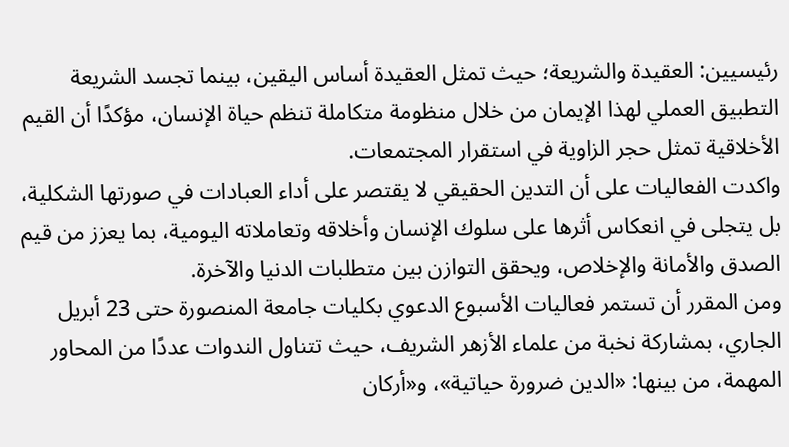رئيسيين: العقيدة والشريعة؛ حيث تمثل العقيدة أساس اليقين، بينما تجسد الشريعة التطبيق العملي لهذا الإيمان من خلال منظومة متكاملة تنظم حياة الإنسان، مؤكدًا أن القيم الأخلاقية تمثل حجر الزاوية في استقرار المجتمعات.
واكدت الفعاليات على أن التدين الحقيقي لا يقتصر على أداء العبادات في صورتها الشكلية، بل يتجلى في انعكاس أثرها على سلوك الإنسان وأخلاقه وتعاملاته اليومية، بما يعزز من قيم الصدق والأمانة والإخلاص، ويحقق التوازن بين متطلبات الدنيا والآخرة.
ومن المقرر أن تستمر فعاليات الأسبوع الدعوي بكليات جامعة المنصورة حتى 23 أبريل الجاري، بمشاركة نخبة من علماء الأزهر الشريف، حيث تتناول الندوات عددًا من المحاور المهمة، من بينها: «الدين ضرورة حياتية»، و«أركان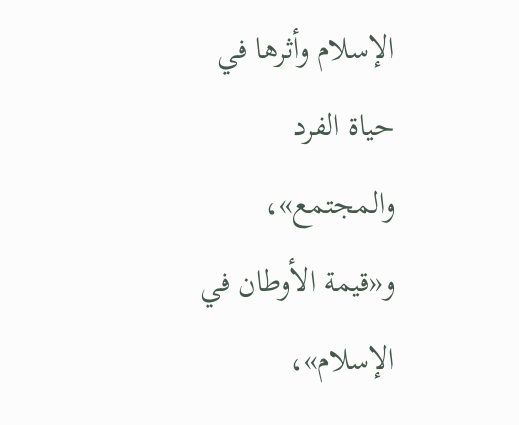الإسلام وأثرها في حياة الفرد والمجتمع»، و«قيمة الأوطان في الإسلام»،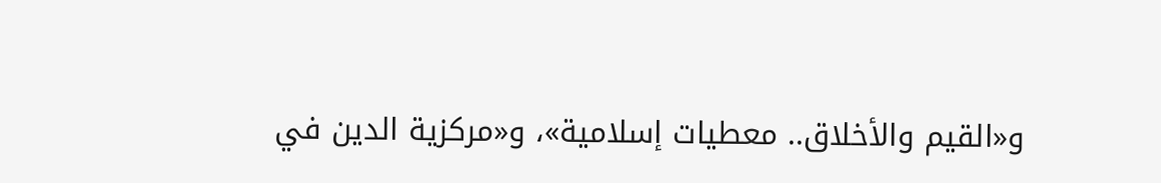و«القيم والأخلاق.. معطيات إسلامية»، و«مركزية الدين في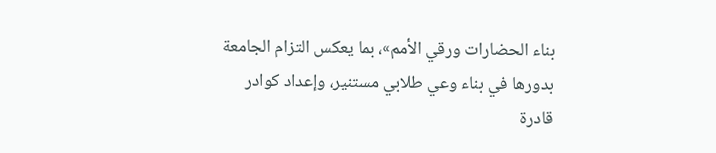بناء الحضارات ورقي الأمم»، بما يعكس التزام الجامعة بدورها في بناء وعي طلابي مستنير، وإعداد كوادر قادرة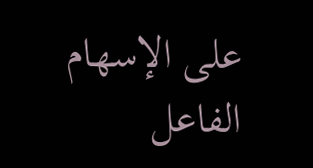على الإسهام الفاعل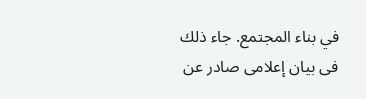في بناء المجتمع. جاء ذلك فى بيان إعلامى صادر عن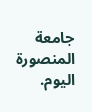جامعة المنصورة اليوم.